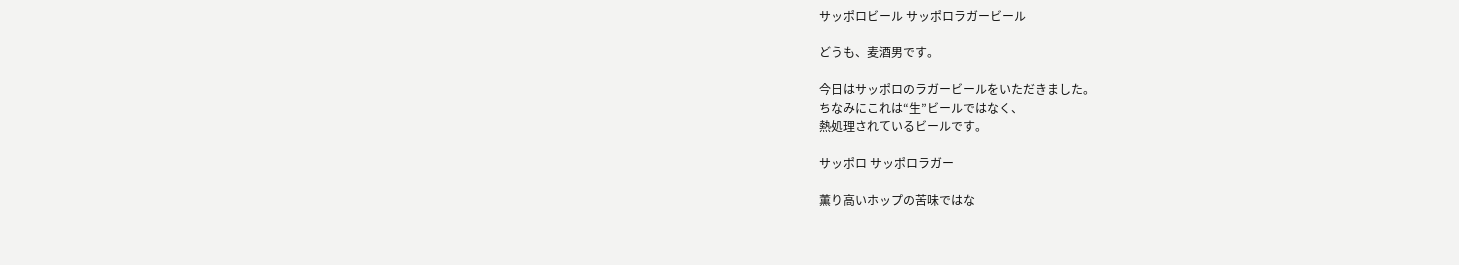サッポロビール サッポロラガービール

どうも、麦酒男です。

今日はサッポロのラガービールをいただきました。
ちなみにこれは“生”ビールではなく、
熱処理されているビールです。

サッポロ サッポロラガー

薫り高いホップの苦味ではな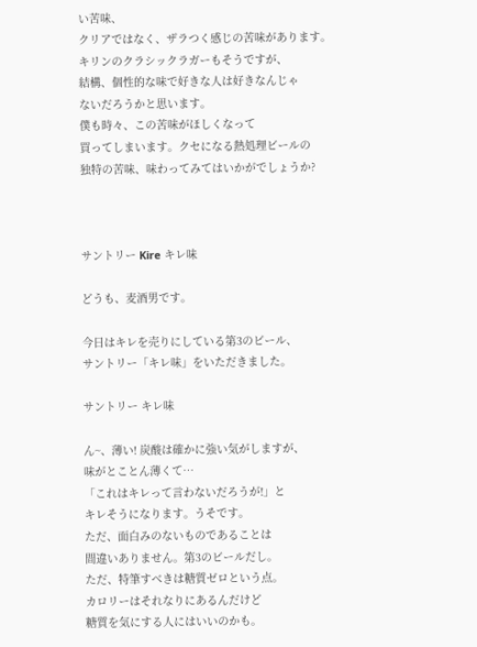い苦味、
クリアではなく、ザラつく感じの苦味があります。
キリンのクラシックラガーもそうですが、
結構、個性的な味で好きな人は好きなんじゃ
ないだろうかと思います。
僕も時々、この苦味がほしくなって
買ってしまいます。クセになる熱処理ビールの
独特の苦味、味わってみてはいかがでしょうか?



サントリー Kire キレ味

どうも、麦酒男です。

今日はキレを売りにしている第3のビール、
サントリー「キレ味」をいただきました。

サントリー キレ味

ん~、薄い! 炭酸は確かに強い気がしますが、
味がとことん薄くて…
「これはキレって言わないだろうが!」と
キレそうになります。うそです。
ただ、面白みのないものであることは
間違いありません。第3のビールだし。
ただ、特筆すべきは糖質ゼロという点。
カロリーはそれなりにあるんだけど
糖質を気にする人にはいいのかも。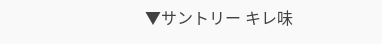▼サントリー キレ味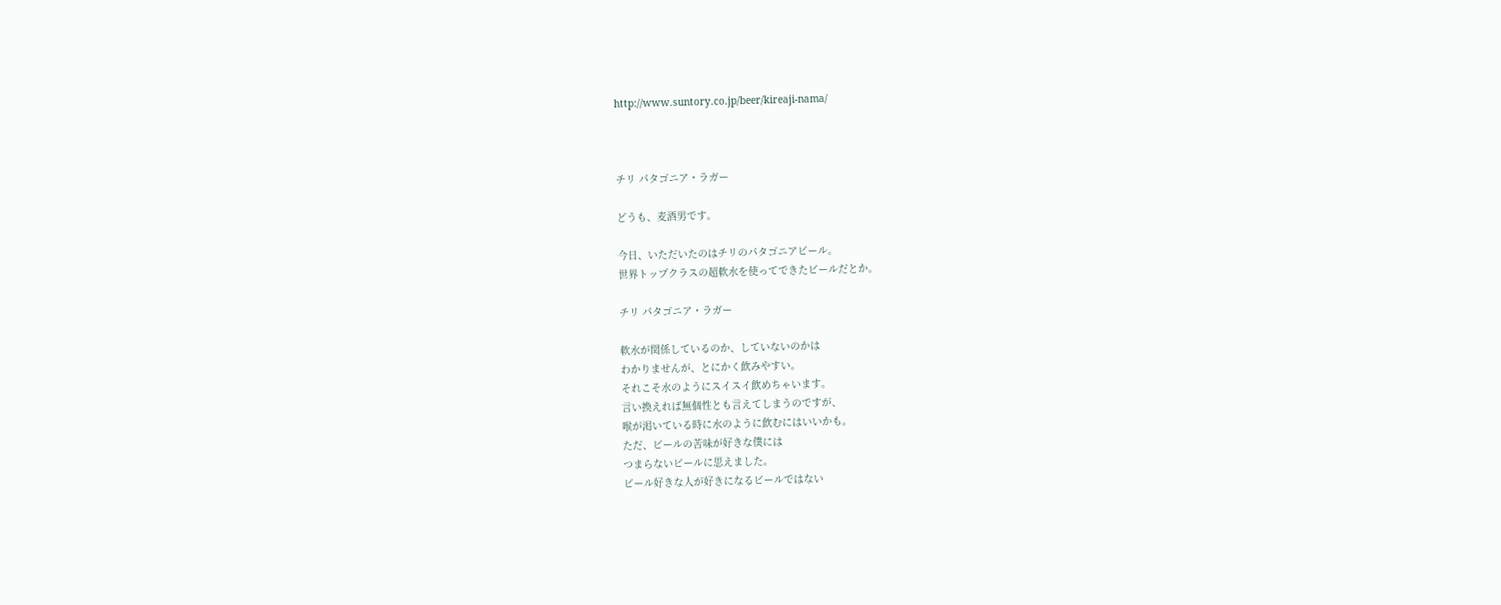http://www.suntory.co.jp/beer/kireaji-nama/



チリ パタゴニア・ラガー

どうも、麦酒男です。

今日、いただいたのはチリのパタゴニアビール。
世界トップクラスの超軟水を使ってできたビールだとか。

チリ パタゴニア・ラガー

軟水が関係しているのか、していないのかは
わかりませんが、とにかく飲みやすい。
それこそ水のようにスイスイ飲めちゃいます。
言い換えれば無個性とも言えてしまうのですが、
喉が渇いている時に水のように飲むにはいいかも。
ただ、ビールの苦味が好きな僕には
つまらないビールに思えました。
ビール好きな人が好きになるビールではない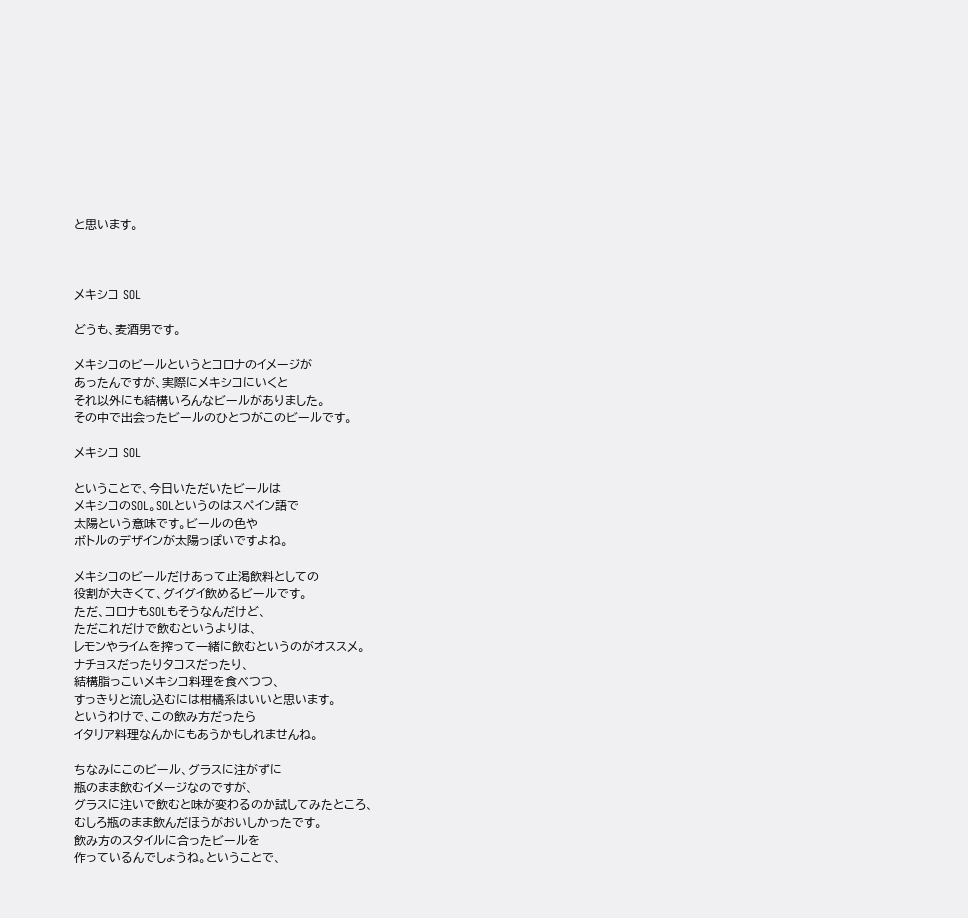と思います。



メキシコ SOL

どうも、麦酒男です。

メキシコのビールというとコロナのイメージが
あったんですが、実際にメキシコにいくと
それ以外にも結構いろんなビールがありました。
その中で出会ったビールのひとつがこのビールです。

メキシコ SOL

ということで、今日いただいたビールは
メキシコのSOL。SOLというのはスペイン語で
太陽という意味です。ビールの色や
ボトルのデザインが太陽っぽいですよね。

メキシコのビールだけあって止渇飲料としての
役割が大きくて、グイグイ飲めるビールです。
ただ、コロナもSOLもそうなんだけど、
ただこれだけで飲むというよりは、
レモンやライムを搾って一緒に飲むというのがオススメ。
ナチョスだったりタコスだったり、
結構脂っこいメキシコ料理を食べつつ、
すっきりと流し込むには柑橘系はいいと思います。
というわけで、この飲み方だったら
イタリア料理なんかにもあうかもしれませんね。

ちなみにこのビール、グラスに注がずに
瓶のまま飲むイメージなのですが、
グラスに注いで飲むと味が変わるのか試してみたところ、
むしろ瓶のまま飲んだほうがおいしかったです。
飲み方のスタイルに合ったビールを
作っているんでしょうね。ということで、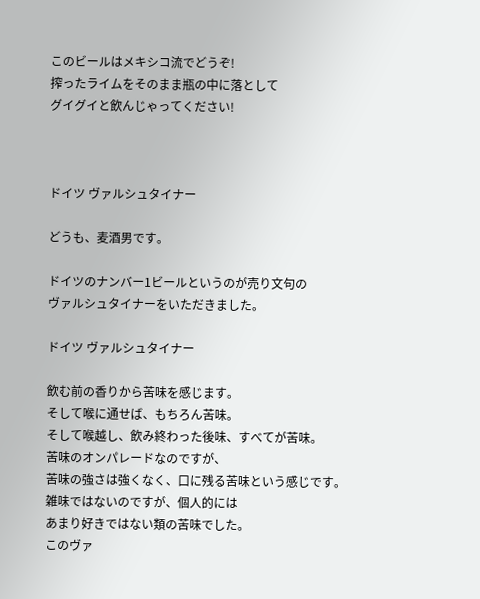このビールはメキシコ流でどうぞ!
搾ったライムをそのまま瓶の中に落として
グイグイと飲んじゃってください!



ドイツ ヴァルシュタイナー

どうも、麦酒男です。

ドイツのナンバー1ビールというのが売り文句の
ヴァルシュタイナーをいただきました。

ドイツ ヴァルシュタイナー

飲む前の香りから苦味を感じます。
そして喉に通せば、もちろん苦味。
そして喉越し、飲み終わった後味、すべてが苦味。
苦味のオンパレードなのですが、
苦味の強さは強くなく、口に残る苦味という感じです。
雑味ではないのですが、個人的には
あまり好きではない類の苦味でした。
このヴァ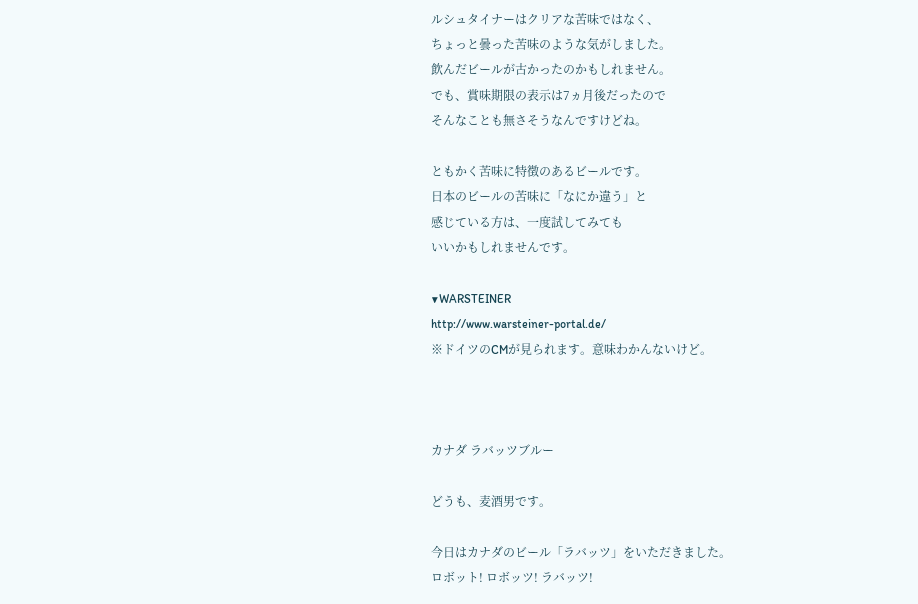ルシュタイナーはクリアな苦味ではなく、
ちょっと曇った苦味のような気がしました。
飲んだビールが古かったのかもしれません。
でも、賞味期限の表示は7ヵ月後だったので
そんなことも無さそうなんですけどね。

ともかく苦味に特徴のあるビールです。
日本のビールの苦味に「なにか違う」と
感じている方は、一度試してみても
いいかもしれませんです。

▼WARSTEINER
http://www.warsteiner-portal.de/
※ドイツのCMが見られます。意味わかんないけど。



カナダ ラバッツブルー

どうも、麦酒男です。

今日はカナダのビール「ラバッツ」をいただきました。
ロボット! ロボッツ! ラバッツ!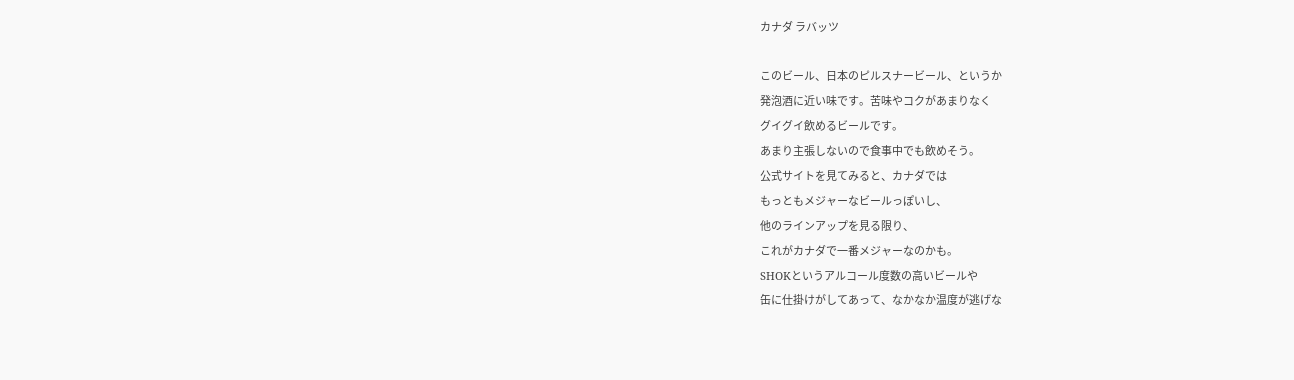カナダ ラバッツ

このビール、日本のピルスナービール、というか
発泡酒に近い味です。苦味やコクがあまりなく
グイグイ飲めるビールです。
あまり主張しないので食事中でも飲めそう。
公式サイトを見てみると、カナダでは
もっともメジャーなビールっぽいし、
他のラインアップを見る限り、
これがカナダで一番メジャーなのかも。
SHOKというアルコール度数の高いビールや
缶に仕掛けがしてあって、なかなか温度が逃げな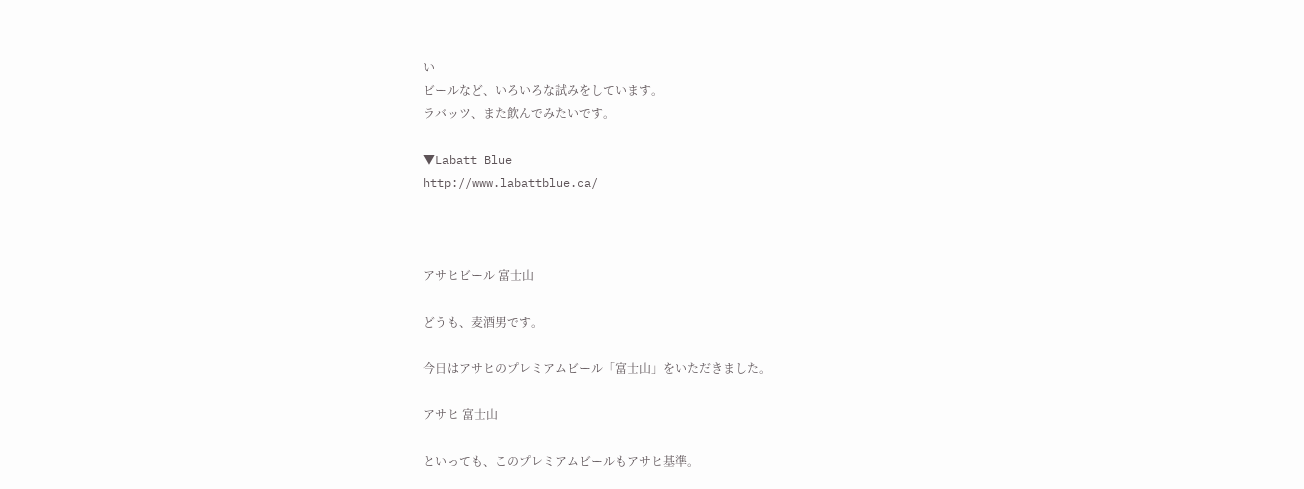い
ビールなど、いろいろな試みをしています。
ラバッツ、また飲んでみたいです。

▼Labatt Blue
http://www.labattblue.ca/



アサヒビール 富士山

どうも、麦酒男です。

今日はアサヒのプレミアムビール「富士山」をいただきました。

アサヒ 富士山

といっても、このプレミアムビールもアサヒ基準。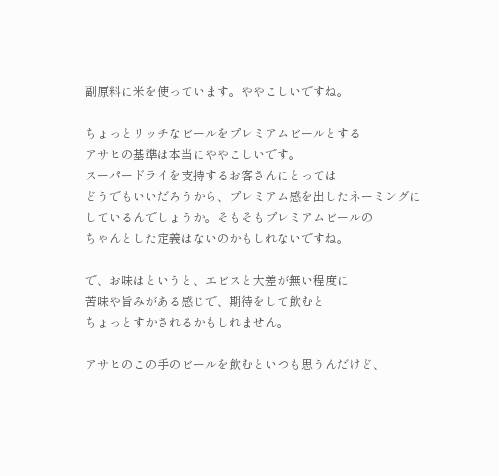副原料に米を使っています。ややこしいですね。

ちょっとリッチなビールをプレミアムビールとする
アサヒの基準は本当にややこしいです。
スーパードライを支持するお客さんにとっては
どうでもいいだろうから、プレミアム感を出したネーミングに
しているんでしょうか。そもそもプレミアムビールの
ちゃんとした定義はないのかもしれないですね。

で、お味はというと、エビスと大差が無い程度に
苦味や旨みがある感じで、期待をして飲むと
ちょっとすかされるかもしれません。

アサヒのこの手のビールを飲むといつも思うんだけど、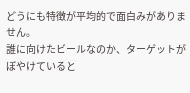どうにも特徴が平均的で面白みがありません。
誰に向けたビールなのか、ターゲットがぼやけていると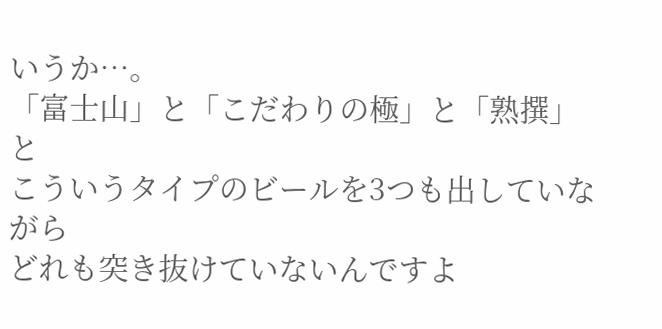いうか…。
「富士山」と「こだわりの極」と「熟撰」と
こういうタイプのビールを3つも出していながら
どれも突き抜けていないんですよ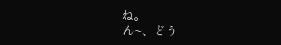ね。
ん~、どう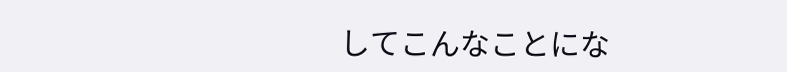してこんなことにな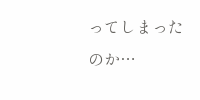ってしまったのか…